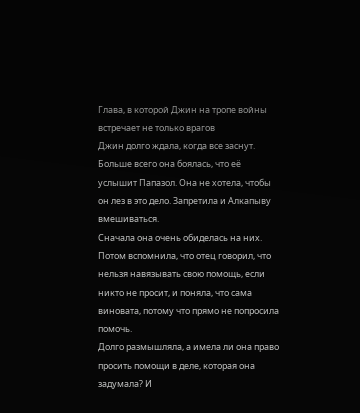Глава, в которой Джин на тропе войны встречает не только врагов
Джин долго ждала, когда все заснут. Больше всего она боялась, что её услышит Папазол. Она не хотела, чтобы он лез в это дело. Запретила и Алкапыву вмешиваться.
Сначала она очень обиделась на них. Потом вспомнила, что отец говорил, что нельзя навязывать свою помощь, если никто не просит, и поняла, что сама виновата, потому что прямо не попросила помочь.
Долго размышляла, а имела ли она право просить помощи в деле, которая она задумала? И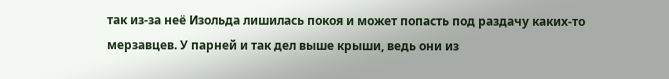так из-за неё Изольда лишилась покоя и может попасть под раздачу каких-то мерзавцев. У парней и так дел выше крыши, ведь они из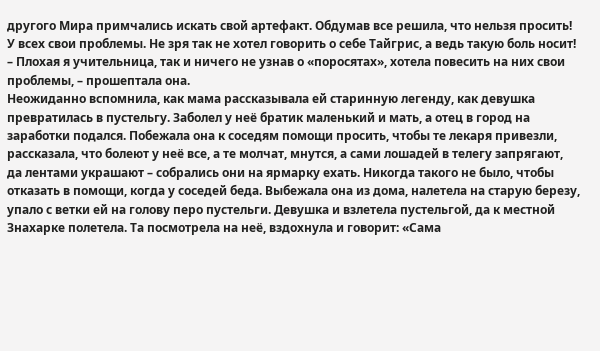другого Мира примчались искать свой артефакт. Обдумав все решила, что нельзя просить! У всех свои проблемы. Не зря так не хотел говорить о себе Тайгрис, а ведь такую боль носит!
– Плохая я учительница, так и ничего не узнав о «поросятах», хотела повесить на них свои проблемы, – прошептала она.
Неожиданно вспомнила, как мама рассказывала ей старинную легенду, как девушка превратилась в пустельгу. Заболел у неё братик маленький и мать, а отец в город на заработки подался. Побежала она к соседям помощи просить, чтобы те лекаря привезли, рассказала, что болеют у неё все, а те молчат, мнутся, а сами лошадей в телегу запрягают, да лентами украшают – собрались они на ярмарку ехать. Никогда такого не было, чтобы отказать в помощи, когда у соседей беда. Выбежала она из дома, налетела на старую березу, упало с ветки ей на голову перо пустельги. Девушка и взлетела пустельгой, да к местной Знахарке полетела. Та посмотрела на неё, вздохнула и говорит: «Сама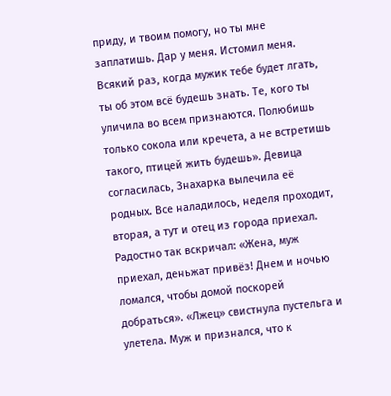приду, и твоим помогу, но ты мне заплатишь. Дар у меня. Истомил меня. Всякий раз, когда мужик тебе будет лгать, ты об этом всё будешь знать. Те, кого ты уличила во всем признаются. Полюбишь только сокола или кречета, а не встретишь такого, птицей жить будешь». Девица согласилась, Знахарка вылечила её родных. Все наладилось, неделя проходит, вторая, а тут и отец из города приехал. Радостно так вскричал: «Жена, муж приехал, деньжат привёз! Днем и ночью ломался, чтобы домой поскорей добраться». «Лжец» свистнула пустельга и улетела. Муж и признался, что к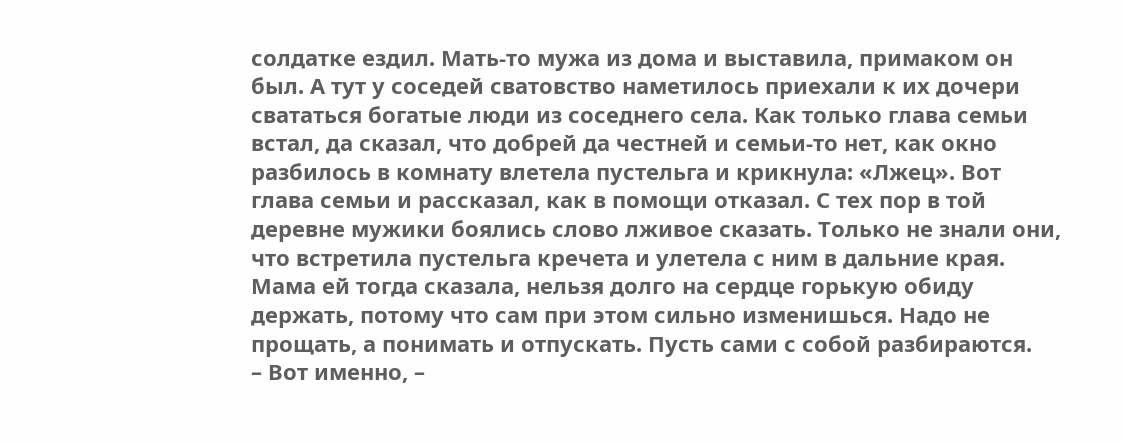солдатке ездил. Мать-то мужа из дома и выставила, примаком он был. А тут у соседей сватовство наметилось приехали к их дочери свататься богатые люди из соседнего села. Как только глава семьи встал, да сказал, что добрей да честней и семьи-то нет, как окно разбилось в комнату влетела пустельга и крикнула: «Лжец». Вот глава семьи и рассказал, как в помощи отказал. С тех пор в той деревне мужики боялись слово лживое сказать. Только не знали они, что встретила пустельга кречета и улетела с ним в дальние края.
Мама ей тогда сказала, нельзя долго на сердце горькую обиду держать, потому что сам при этом сильно изменишься. Надо не прощать, а понимать и отпускать. Пусть сами с собой разбираются.
– Вот именно, –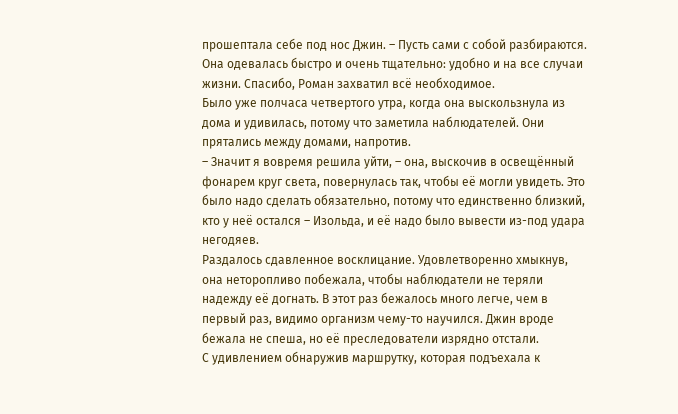прошептала себе под нос Джин. – Пусть сами с собой разбираются.
Она одевалась быстро и очень тщательно: удобно и на все случаи жизни. Спасибо, Роман захватил всё необходимое.
Было уже полчаса четвертого утра, когда она выскользнула из дома и удивилась, потому что заметила наблюдателей. Они прятались между домами, напротив.
– Значит я вовремя решила уйти, – она, выскочив в освещённый фонарем круг света, повернулась так, чтобы её могли увидеть. Это было надо сделать обязательно, потому что единственно близкий, кто у неё остался – Изольда, и её надо было вывести из-под удара негодяев.
Раздалось сдавленное восклицание. Удовлетворенно хмыкнув, она неторопливо побежала, чтобы наблюдатели не теряли надежду её догнать. В этот раз бежалось много легче, чем в первый раз, видимо организм чему-то научился. Джин вроде бежала не спеша, но её преследователи изрядно отстали.
С удивлением обнаружив маршрутку, которая подъехала к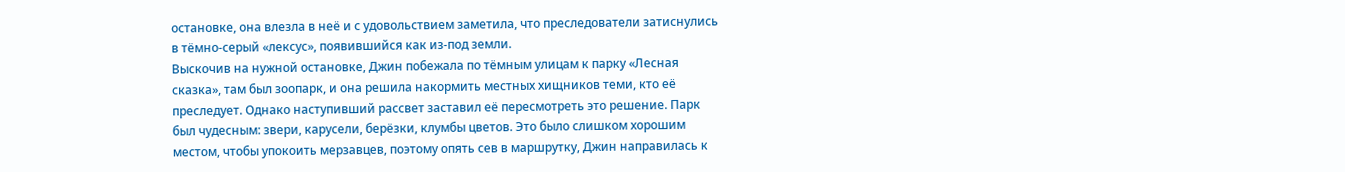остановке, она влезла в неё и с удовольствием заметила, что преследователи затиснулись в тёмно-серый «лексус», появившийся как из-под земли.
Выскочив на нужной остановке, Джин побежала по тёмным улицам к парку «Лесная сказка», там был зоопарк, и она решила накормить местных хищников теми, кто её преследует. Однако наступивший рассвет заставил её пересмотреть это решение. Парк был чудесным: звери, карусели, берёзки, клумбы цветов. Это было слишком хорошим местом, чтобы упокоить мерзавцев, поэтому опять сев в маршрутку, Джин направилась к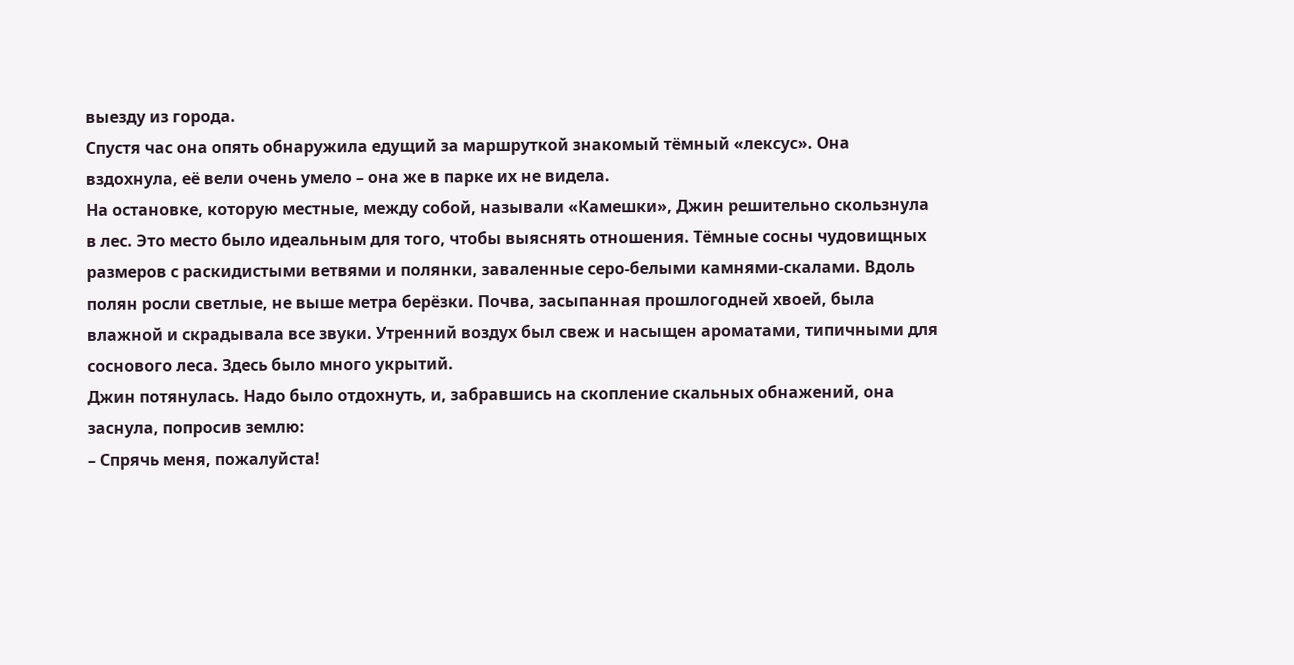выезду из города.
Спустя час она опять обнаружила едущий за маршруткой знакомый тёмный «лексус». Она вздохнула, её вели очень умело – она же в парке их не видела.
На остановке, которую местные, между собой, называли «Камешки», Джин решительно скользнула в лес. Это место было идеальным для того, чтобы выяснять отношения. Тёмные сосны чудовищных размеров с раскидистыми ветвями и полянки, заваленные серо-белыми камнями-скалами. Вдоль полян росли светлые, не выше метра берёзки. Почва, засыпанная прошлогодней хвоей, была влажной и скрадывала все звуки. Утренний воздух был свеж и насыщен ароматами, типичными для соснового леса. Здесь было много укрытий.
Джин потянулась. Надо было отдохнуть, и, забравшись на скопление скальных обнажений, она заснула, попросив землю:
– Спрячь меня, пожалуйста!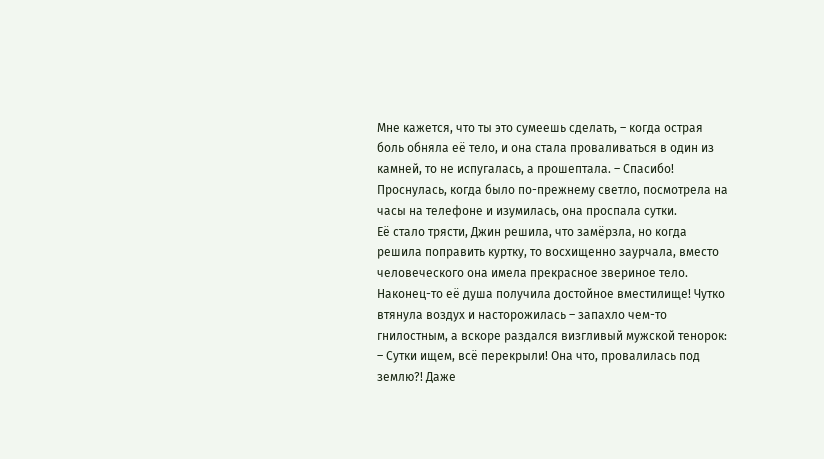Мне кажется, что ты это сумеешь сделать, – когда острая боль обняла её тело, и она стала проваливаться в один из камней, то не испугалась, а прошептала. – Спасибо!
Проснулась, когда было по-прежнему светло, посмотрела на часы на телефоне и изумилась, она проспала сутки.
Её стало трясти, Джин решила, что замёрзла, но когда решила поправить куртку, то восхищенно заурчала, вместо человеческого она имела прекрасное звериное тело. Наконец-то её душа получила достойное вместилище! Чутко втянула воздух и насторожилась – запахло чем-то гнилостным, а вскоре раздался визгливый мужской тенорок:
– Сутки ищем, всё перекрыли! Она что, провалилась под землю?! Даже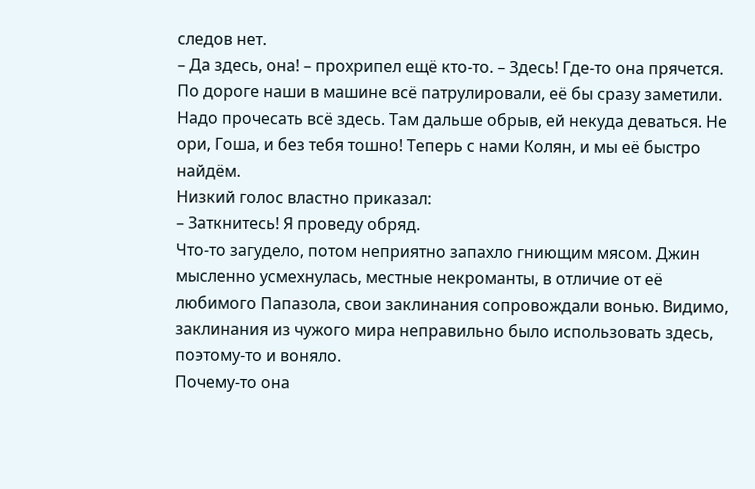следов нет.
– Да здесь, она! – прохрипел ещё кто-то. – Здесь! Где-то она прячется. По дороге наши в машине всё патрулировали, её бы сразу заметили. Надо прочесать всё здесь. Там дальше обрыв, ей некуда деваться. Не ори, Гоша, и без тебя тошно! Теперь с нами Колян, и мы её быстро найдём.
Низкий голос властно приказал:
– Заткнитесь! Я проведу обряд.
Что-то загудело, потом неприятно запахло гниющим мясом. Джин мысленно усмехнулась, местные некроманты, в отличие от её любимого Папазола, свои заклинания сопровождали вонью. Видимо, заклинания из чужого мира неправильно было использовать здесь, поэтому-то и воняло.
Почему-то она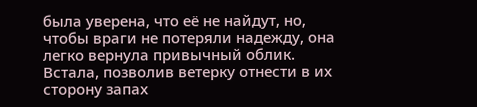была уверена, что её не найдут, но, чтобы враги не потеряли надежду, она легко вернула привычный облик. Встала, позволив ветерку отнести в их сторону запах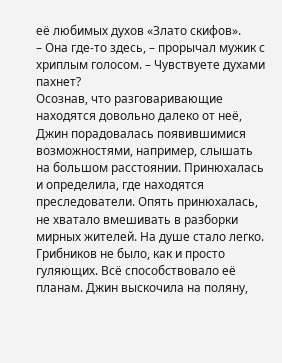её любимых духов «Злато скифов».
– Она где-то здесь, – прорычал мужик с хриплым голосом. – Чувствуете духами пахнет?
Осознав, что разговаривающие находятся довольно далеко от неё, Джин порадовалась появившимися возможностями, например, слышать на большом расстоянии. Принюхалась и определила, где находятся преследователи. Опять принюхалась, не хватало вмешивать в разборки мирных жителей. На душе стало легко. Грибников не было, как и просто гуляющих. Всё способствовало её планам. Джин выскочила на поляну,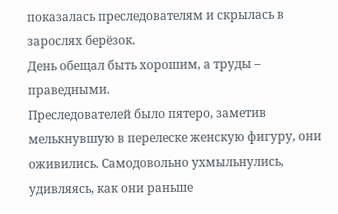показалась преследователям и скрылась в зарослях берёзок.
День обещал быть хорошим, а труды – праведными.
Преследователей было пятеро, заметив мелькнувшую в перелеске женскую фигуру, они оживились. Самодовольно ухмыльнулись, удивляясь, как они раньше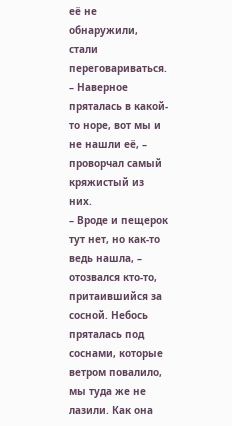её не обнаружили, стали переговариваться.
– Наверное пряталась в какой-то норе, вот мы и не нашли её, – проворчал самый кряжистый из них.
– Вроде и пещерок тут нет, но как-то ведь нашла, – отозвался кто-то, притаившийся за сосной. Небось пряталась под соснами, которые ветром повалило, мы туда же не лазили. Как она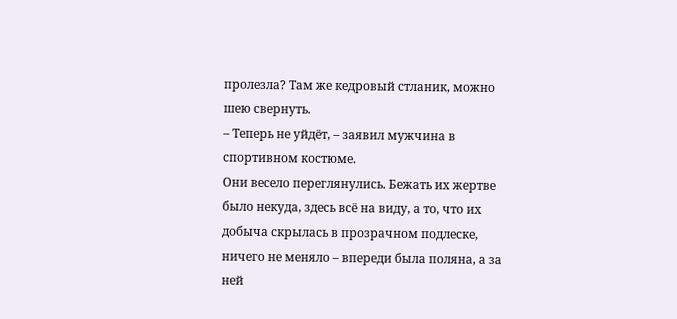пролезла? Там же кедровый стланик, можно шею свернуть.
– Теперь не уйдёт, – заявил мужчина в спортивном костюме.
Они весело переглянулись. Бежать их жертве было некуда, здесь всё на виду, а то, что их добыча скрылась в прозрачном подлеске, ничего не меняло – впереди была поляна, а за ней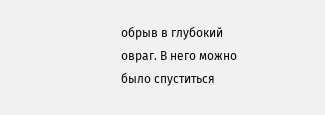обрыв в глубокий овраг. В него можно было спуститься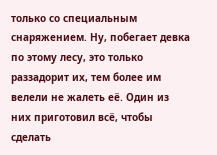только со специальным снаряжением. Ну, побегает девка по этому лесу, это только раззадорит их, тем более им велели не жалеть её. Один из них приготовил всё, чтобы сделать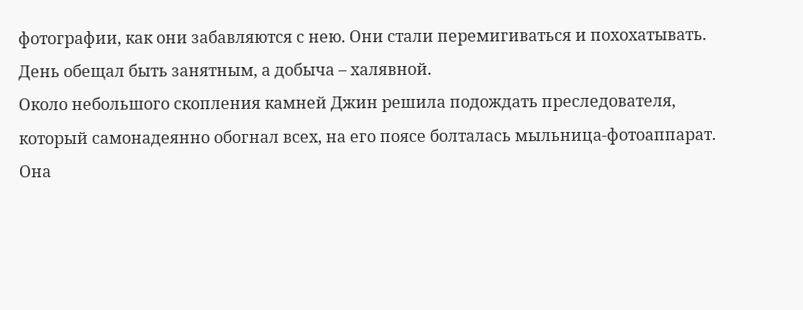фотографии, как они забавляются с нею. Они стали перемигиваться и похохатывать.
День обещал быть занятным, а добыча – халявной.
Около небольшого скопления камней Джин решила подождать преследователя, который самонадеянно обогнал всех, на его поясе болталась мыльница-фотоаппарат. Она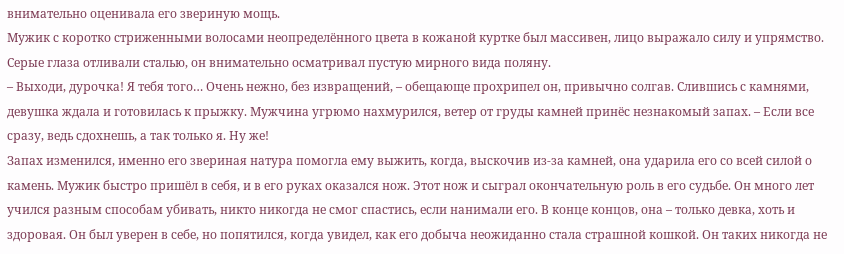внимательно оценивала его звериную мощь.
Мужик с коротко стриженными волосами неопределённого цвета в кожаной куртке был массивен, лицо выражало силу и упрямство. Серые глаза отливали сталью, он внимательно осматривал пустую мирного вида поляну.
– Выходи, дурочка! Я тебя того… Очень нежно, без извращений, – обещающе прохрипел он, привычно солгав. Слившись с камнями, девушка ждала и готовилась к прыжку. Мужчина угрюмо нахмурился, ветер от груды камней принёс незнакомый запах. – Если все сразу, ведь сдохнешь, а так только я. Ну же!
Запах изменился, именно его звериная натура помогла ему выжить, когда, выскочив из-за камней, она ударила его со всей силой о камень. Мужик быстро пришёл в себя, и в его руках оказался нож. Этот нож и сыграл окончательную роль в его судьбе. Он много лет учился разным способам убивать, никто никогда не смог спастись, если нанимали его. В конце концов, она – только девка, хоть и здоровая. Он был уверен в себе, но попятился, когда увидел, как его добыча неожиданно стала страшной кошкой. Он таких никогда не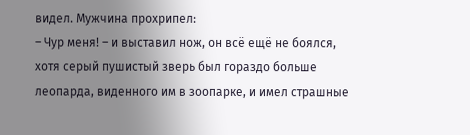видел. Мужчина прохрипел:
– Чур меня! – и выставил нож, он всё ещё не боялся, хотя серый пушистый зверь был гораздо больше леопарда, виденного им в зоопарке, и имел страшные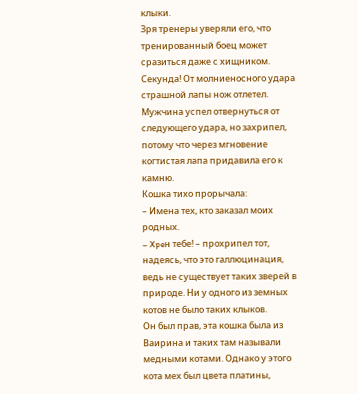клыки.
Зря тренеры уверяли его, что тренированный боец может сразиться даже с хищником.
Секунда! От молниеносного удара страшной лапы нож отлетел. Мужчина успел отвернуться от следующего удара, но захрипел, потому что через мгновение когтистая лапа придавила его к камню.
Кошка тихо прорычала:
– Имена тех, кто заказал моих родных.
– Xpeн тебе! – прохрипел тот, надеясь, что это галлюцинация, ведь не существует таких зверей в природе. Ни у одного из земных котов не было таких клыков.
Он был прав, эта кошка была из Ваирина и таких там называли медными котами. Однако у этого кота мех был цвета платины,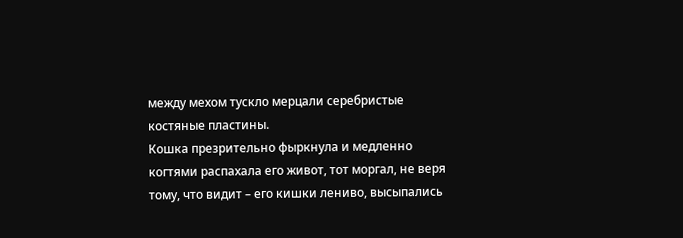между мехом тускло мерцали серебристые костяные пластины.
Кошка презрительно фыркнула и медленно когтями распахала его живот, тот моргал, не веря тому, что видит – его кишки лениво, высыпались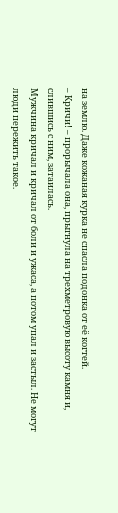на землю. Даже кожаная курка не спасла подонка от её когтей.
– Кричи! – прорычала она, прыгнула на трехметровую высоту камня и, слившись с ним, затаилась.
Мужчина кричал и кричал от боли и ужаса, а потом упал и застыл. Не могут люди пережить такое.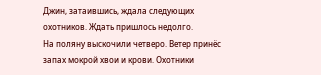Джин, затаившись, ждала следующих охотников. Ждать пришлось недолго.
На поляну выскочили четверо. Ветер принёс запах мокрой хвои и крови. Охотники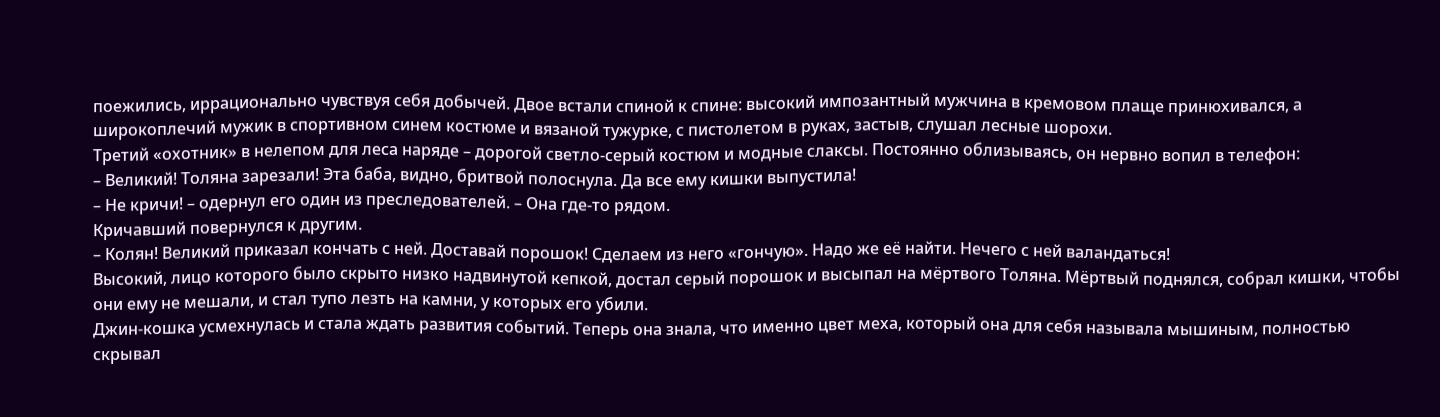поежились, иррационально чувствуя себя добычей. Двое встали спиной к спине: высокий импозантный мужчина в кремовом плаще принюхивался, а широкоплечий мужик в спортивном синем костюме и вязаной тужурке, с пистолетом в руках, застыв, слушал лесные шорохи.
Третий «охотник» в нелепом для леса наряде – дорогой светло-серый костюм и модные слаксы. Постоянно облизываясь, он нервно вопил в телефон:
– Великий! Толяна зарезали! Эта бaбa, видно, бритвой полоснула. Да все ему кишки выпустила!
– Не кричи! – одернул его один из преследователей. – Она где-то рядом.
Кричавший повернулся к другим.
– Колян! Великий приказал кончать с ней. Доставай порошок! Сделаем из него «гончую». Надо же её найти. Нечего с ней валандаться!
Высокий, лицо которого было скрыто низко надвинутой кепкой, достал серый порошок и высыпал на мёртвого Толяна. Мёртвый поднялся, собрал кишки, чтобы они ему не мешали, и стал тупо лезть на камни, у которых его убили.
Джин-кошка усмехнулась и стала ждать развития событий. Теперь она знала, что именно цвет меха, который она для себя называла мышиным, полностью скрывал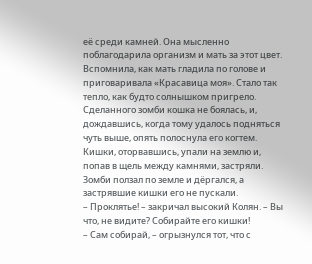её среди камней. Она мысленно поблагодарила организм и мать за этот цвет. Вспомнила, как мать гладила по голове и приговаривала «Красавица моя». Стало так тепло, как будто солнышком пригрело.
Сделанного зомби кошка не боялась, и, дождавшись, когда тому удалось подняться чуть выше, опять полоснула его когтем. Кишки, оторвавшись, упали на землю и, попав в щель между камнями, застряли. Зомби ползал по земле и дёргался, а застрявшие кишки его не пускали.
– Проклятье! – закричал высокий Колян. – Вы что, не видите? Собирайте его кишки!
– Сам собирай, – огрызнулся тот, что с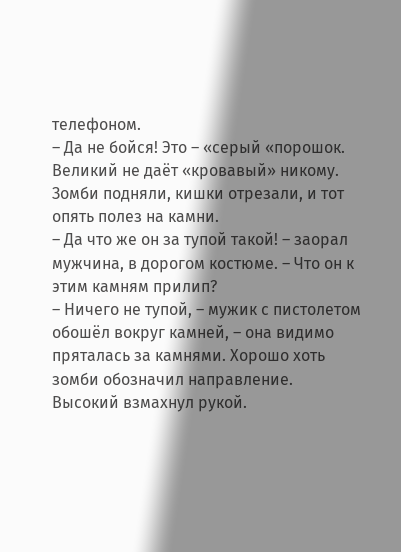телефоном.
– Да не бойся! Это – «серый «порошок. Великий не даёт «кровавый» никому.
Зомби подняли, кишки отрезали, и тот опять полез на камни.
– Да что же он за тупой такой! – заорал мужчина, в дорогом костюме. – Что он к этим камням прилип?
– Ничего не тупой, – мужик с пистолетом обошёл вокруг камней, – она видимо пряталась за камнями. Хорошо хоть зомби обозначил направление.
Высокий взмахнул рукой.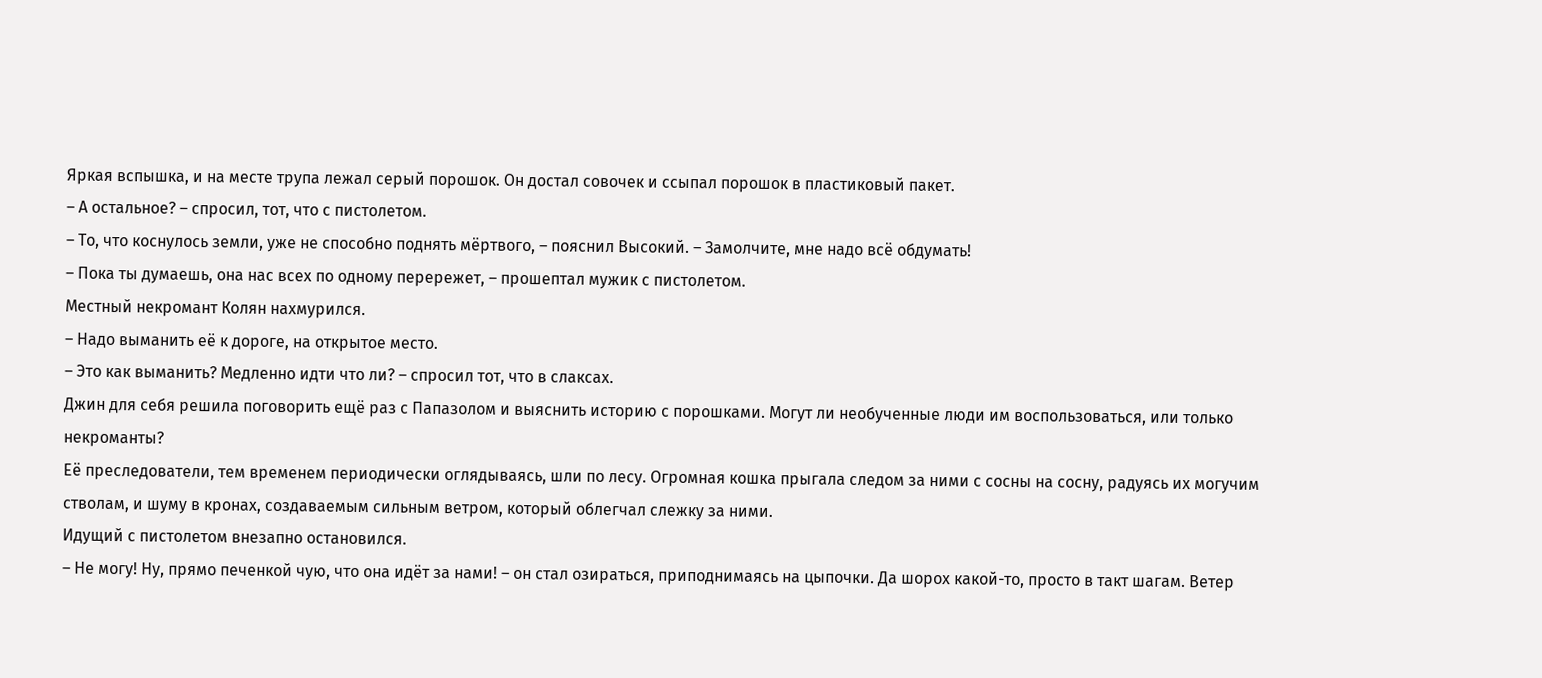Яркая вспышка, и на месте трупа лежал серый порошок. Он достал совочек и ссыпал порошок в пластиковый пакет.
– А остальное? – спросил, тот, что с пистолетом.
– То, что коснулось земли, уже не способно поднять мёртвого, – пояснил Высокий. – Замолчите, мне надо всё обдумать!
– Пока ты думаешь, она нас всех по одному перережет, – прошептал мужик с пистолетом.
Местный некромант Колян нахмурился.
– Надо выманить её к дороге, на открытое место.
– Это как выманить? Медленно идти что ли? – спросил тот, что в слаксах.
Джин для себя решила поговорить ещё раз с Папазолом и выяснить историю с порошками. Могут ли необученные люди им воспользоваться, или только некроманты?
Её преследователи, тем временем периодически оглядываясь, шли по лесу. Огромная кошка прыгала следом за ними с сосны на сосну, радуясь их могучим стволам, и шуму в кронах, создаваемым сильным ветром, который облегчал слежку за ними.
Идущий с пистолетом внезапно остановился.
– Не могу! Ну, прямо печенкой чую, что она идёт за нами! – он стал озираться, приподнимаясь на цыпочки. Да шорох какой-то, просто в такт шагам. Ветер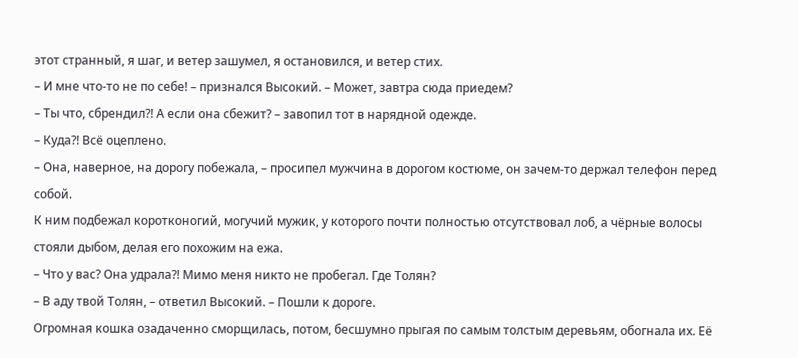этот странный, я шаг, и ветер зашумел, я остановился, и ветер стих.
– И мне что-то не по себе! – признался Высокий. – Может, завтра сюда приедем?
– Ты что, сбрендил?! А если она сбежит? – завопил тот в нарядной одежде.
– Куда?! Всё оцеплено.
– Она, наверное, на дорогу побежала, – просипел мужчина в дорогом костюме, он зачем-то держал телефон перед собой.
К ним подбежал коротконогий, могучий мужик, у которого почти полностью отсутствовал лоб, а чёрные волосы стояли дыбом, делая его похожим на ежа.
– Что у вас? Она удрала?! Мимо меня никто не пробегал. Где Толян?
– В аду твой Толян, – ответил Высокий. – Пошли к дороге.
Огромная кошка озадаченно сморщилась, потом, бесшумно прыгая по самым толстым деревьям, обогнала их. Её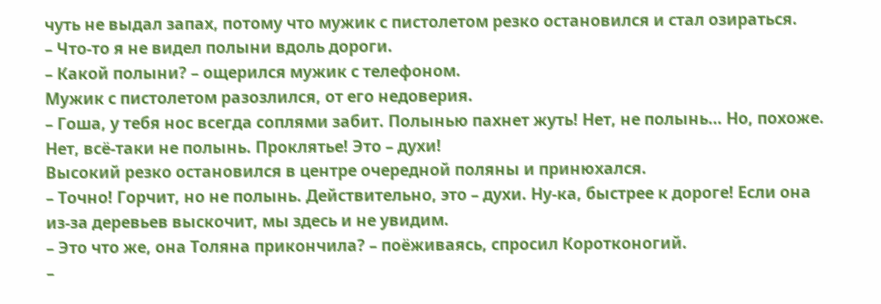чуть не выдал запах, потому что мужик с пистолетом резко остановился и стал озираться.
– Что-то я не видел полыни вдоль дороги.
– Какой полыни? – ощерился мужик с телефоном.
Мужик с пистолетом разозлился, от его недоверия.
– Гоша, у тебя нос всегда соплями забит. Полынью пахнет жуть! Нет, не полынь… Но, похоже. Нет, всё-таки не полынь. Проклятье! Это – духи!
Высокий резко остановился в центре очередной поляны и принюхался.
– Точно! Горчит, но не полынь. Действительно, это – духи. Ну-ка, быстрее к дороге! Если она из-за деревьев выскочит, мы здесь и не увидим.
– Это что же, она Толяна прикончила? – поёживаясь, спросил Коротконогий.
–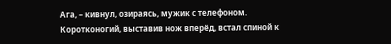Ага, – кивнул, озираясь, мужик с телефоном.
Коротконогий, выставив нож вперёд, встал спиной к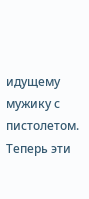идущему мужику с пистолетом. Теперь эти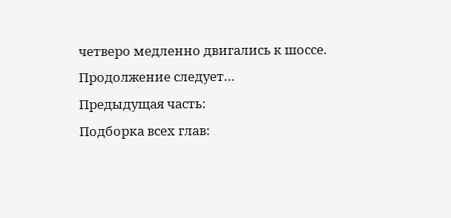четверо медленно двигались к шоссе.
Продолжение следует…
Предыдущая часть:
Подборка всех глав: